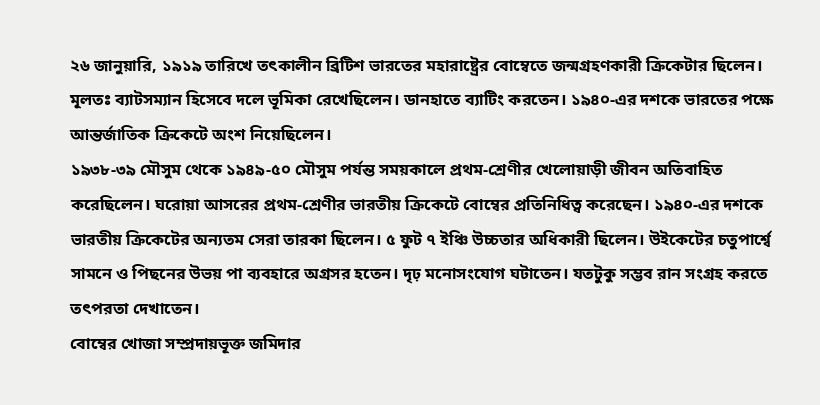২৬ জানুয়ারি, ১৯১৯ তারিখে তৎকালীন ব্রিটিশ ভারতের মহারাষ্ট্রের বোম্বেতে জন্মগ্রহণকারী ক্রিকেটার ছিলেন। মূলতঃ ব্যাটসম্যান হিসেবে দলে ভূমিকা রেখেছিলেন। ডানহাতে ব্যাটিং করতেন। ১৯৪০-এর দশকে ভারতের পক্ষে আন্তর্জাতিক ক্রিকেটে অংশ নিয়েছিলেন।
১৯৩৮-৩৯ মৌসুম থেকে ১৯৪৯-৫০ মৌসুম পর্যন্ত সময়কালে প্রথম-শ্রেণীর খেলোয়াড়ী জীবন অতিবাহিত করেছিলেন। ঘরোয়া আসরের প্রথম-শ্রেণীর ভারতীয় ক্রিকেটে বোম্বের প্রতিনিধিত্ব করেছেন। ১৯৪০-এর দশকে ভারতীয় ক্রিকেটের অন্যতম সেরা তারকা ছিলেন। ৫ ফুট ৭ ইঞ্চি উচ্চতার অধিকারী ছিলেন। উইকেটের চতুপার্শ্বে সামনে ও পিছনের উভয় পা ব্যবহারে অগ্রসর হতেন। দৃঢ় মনোসংযোগ ঘটাতেন। যতটুকু সম্ভব রান সংগ্রহ করতে তৎপরতা দেখাতেন।
বোম্বের খোজা সম্প্রদায়ভূক্ত জমিদার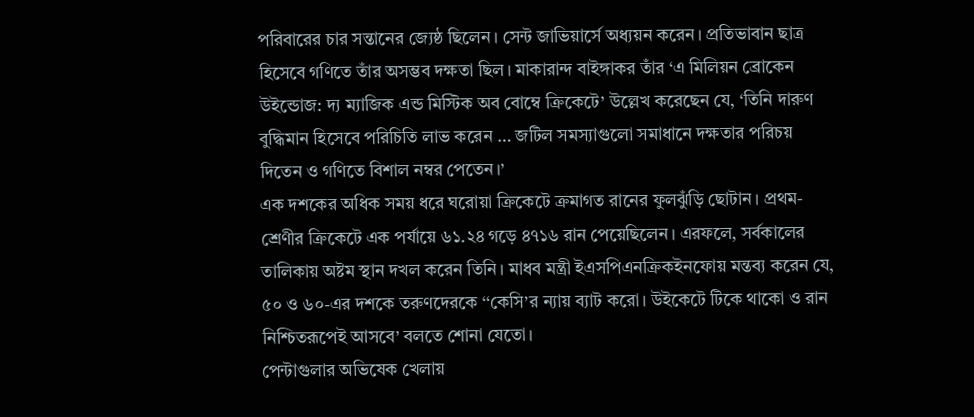পরিবারের চার সন্তানের জ্যেষ্ঠ ছিলেন। সেন্ট জাভিয়ার্সে অধ্যয়ন করেন। প্রতিভাবান ছাত্র হিসেবে গণিতে তাঁর অসম্ভব দক্ষতা ছিল। মাকারান্দ বাইঙ্গাকর তাঁর ‘এ মিলিয়ন ব্রোকেন উইন্ডোজ: দ্য ম্যাজিক এন্ড মিস্টিক অব বোম্বে ক্রিকেটে’ উল্লেখ করেছেন যে, ‘তিনি দারুণ বুদ্ধিমান হিসেবে পরিচিতি লাভ করেন … জটিল সমস্যাগুলো সমাধানে দক্ষতার পরিচয় দিতেন ও গণিতে বিশাল নম্বর পেতেন।’
এক দশকের অধিক সময় ধরে ঘরোয়া ক্রিকেটে ক্রমাগত রানের ফুলঝুঁড়ি ছোটান। প্রথম-শ্রেণীর ক্রিকেটে এক পর্যায়ে ৬১.২৪ গড়ে ৪৭১৬ রান পেয়েছিলেন। এরফলে, সর্বকালের তালিকায় অষ্টম স্থান দখল করেন তিনি। মাধব মন্ত্রী ইএসপিএনক্রিকইনফোয় মন্তব্য করেন যে, ৫০ ও ৬০-এর দশকে তরুণদেরকে ‘‘কেসি’র ন্যায় ব্যাট করো। উইকেটে টিকে থাকো ও রান নিশ্চিতরূপেই আসবে’ বলতে শোনা যেতো।
পেন্টাগুলার অভিষেক খেলায়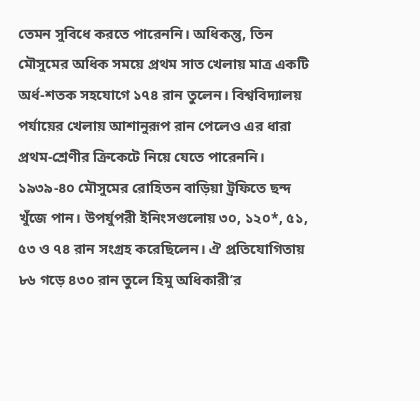তেমন সুবিধে করতে পারেননি। অধিকন্তু, তিন মৌসুমের অধিক সময়ে প্রথম সাত খেলায় মাত্র একটি অর্ধ-শতক সহযোগে ১৭৪ রান তুলেন। বিশ্ববিদ্যালয় পর্যায়ের খেলায় আশানুরূপ রান পেলেও এর ধারা প্রথম-শ্রেণীর ক্রিকেটে নিয়ে যেতে পারেননি। ১৯৩৯-৪০ মৌসুমের রোহিতন বাড়িয়া ট্রফিতে ছন্দ খুঁজে পান। উপর্যুপরী ইনিংসগুলোয় ৩০, ১২০*, ৫১, ৫৩ ও ৭৪ রান সংগ্রহ করেছিলেন। ঐ প্রতিযোগিতায় ৮৬ গড়ে ৪৩০ রান তুলে হিমু অধিকারী’র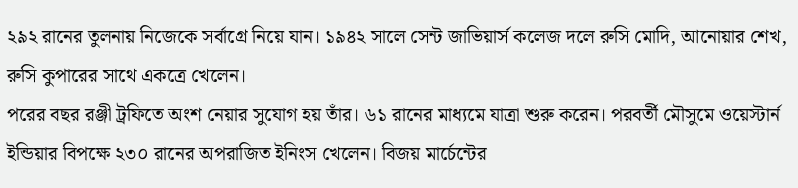২৯২ রানের তুলনায় নিজেকে সর্বাগ্রে নিয়ে যান। ১৯৪২ সালে সেন্ট জাভিয়ার্স কলেজ দলে রুসি মোদি, আনোয়ার শেখ, রুসি কুপারের সাথে একত্রে খেলেন।
পরের বছর রঞ্জী ট্রফিতে অংশ নেয়ার সুযোগ হয় তাঁর। ৬১ রানের মাধ্যমে যাত্রা শুরু করেন। পরবর্তী মৌসুমে ওয়েস্টার্ন ইন্ডিয়ার বিপক্ষে ২৩০ রানের অপরাজিত ইনিংস খেলেন। বিজয় মার্চেন্টের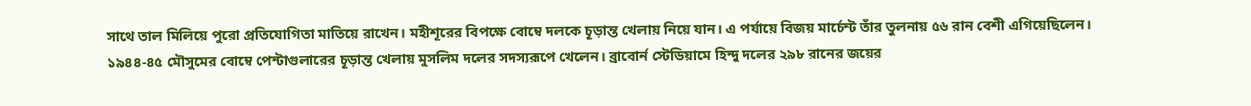সাথে তাল মিলিয়ে পুরো প্রতিযোগিতা মাতিয়ে রাখেন। মহীশূরের বিপক্ষে বোম্বে দলকে চূড়ান্ত খেলায় নিয়ে যান। এ পর্যায়ে বিজয় মার্চেন্ট তাঁর তুলনায় ৫৬ রান বেশী এগিয়েছিলেন।
১৯৪৪-৪৫ মৌসুমের বোম্বে পেন্টাগুলারের চূড়ান্ত খেলায় মুসলিম দলের সদস্যরূপে খেলেন। ব্রাবোর্ন স্টেডিয়ামে হিন্দু দলের ২৯৮ রানের জয়ের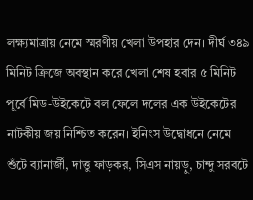লক্ষ্যমাত্রায় নেমে স্মরণীয় খেলা উপহার দেন। দীর্ঘ ৩৪৯ মিনিট ক্রিজে অবস্থান করে খেলা শেষ হবার ৫ মিনিট পূর্বে মিড-উইকেটে বল ফেলে দলের এক উইকেটের নাটকীয় জয় নিশ্চিত করেন। ইনিংস উদ্বোধনে নেমে শুঁটে ব্যানার্জী, দাত্তু ফাড়কর, সিএস নায়ড়ু, চান্দু সরবটে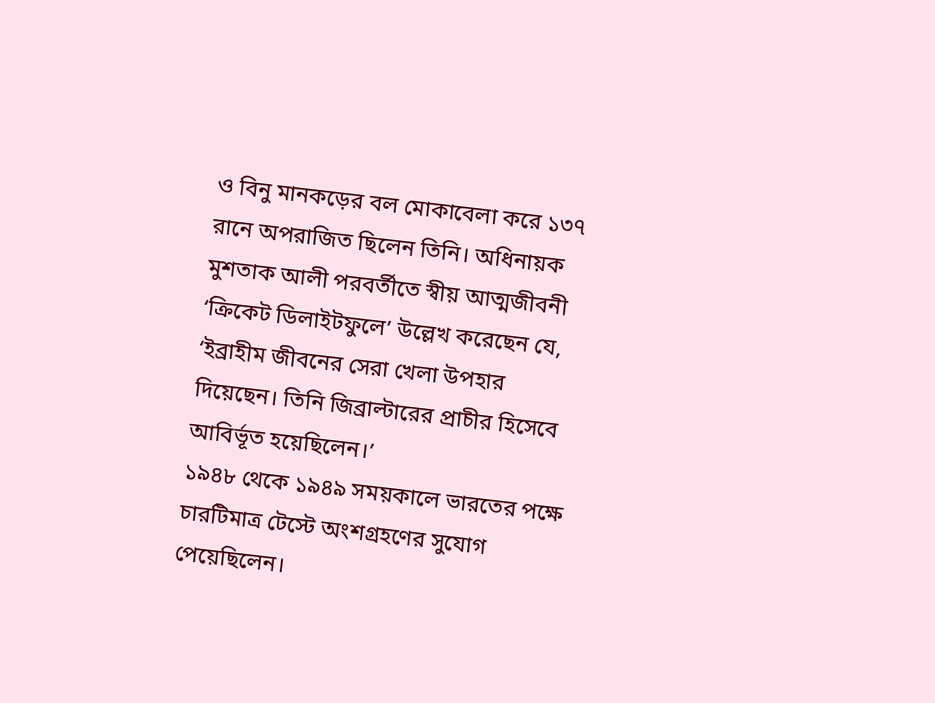ও বিনু মানকড়ের বল মোকাবেলা করে ১৩৭ রানে অপরাজিত ছিলেন তিনি। অধিনায়ক মুশতাক আলী পরবর্তীতে স্বীয় আত্মজীবনী ‘ক্রিকেট ডিলাইটফুলে’ উল্লেখ করেছেন যে, ‘ইব্রাহীম জীবনের সেরা খেলা উপহার দিয়েছেন। তিনি জিব্রাল্টারের প্রাচীর হিসেবে আবির্ভূত হয়েছিলেন।’
১৯৪৮ থেকে ১৯৪৯ সময়কালে ভারতের পক্ষে চারটিমাত্র টেস্টে অংশগ্রহণের সুযোগ পেয়েছিলেন।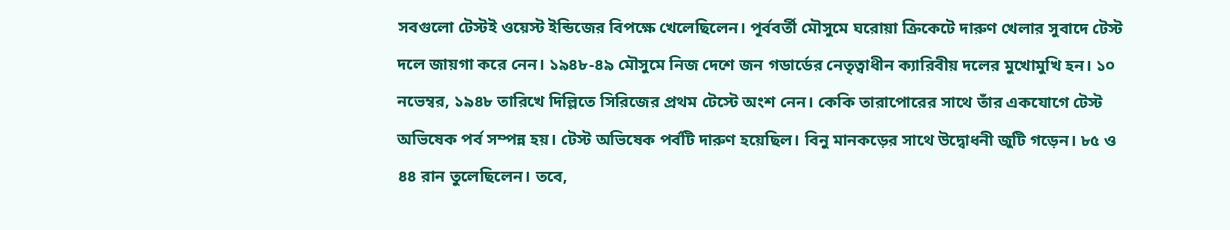সবগুলো টেস্টই ওয়েস্ট ইন্ডিজের বিপক্ষে খেলেছিলেন। পূর্ববর্তী মৌসুমে ঘরোয়া ক্রিকেটে দারুণ খেলার সুবাদে টেস্ট দলে জায়গা করে নেন। ১৯৪৮-৪৯ মৌসুমে নিজ দেশে জন গডার্ডের নেতৃত্বাধীন ক্যারিবীয় দলের মুখোমুখি হন। ১০ নভেম্বর, ১৯৪৮ তারিখে দিল্লিতে সিরিজের প্রথম টেস্টে অংশ নেন। কেকি তারাপোরের সাথে তাঁর একযোগে টেস্ট অভিষেক পর্ব সম্পন্ন হয়। টেস্ট অভিষেক পর্বটি দারুণ হয়েছিল। বিনু মানকড়ের সাথে উদ্বোধনী জুটি গড়েন। ৮৫ ও ৪৪ রান তুলেছিলেন। তবে,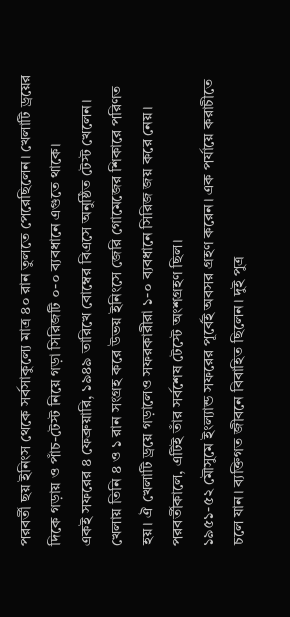পরবর্তী ছয় ইনিংস থেকে সর্বসাকুল্যে মাত্র ৪০ রান তুলতে পেরেছিলেন। খেলাটি ড্রয়ের দিকে গড়ায় ও পাঁচ-টেস্ট নিয়ে গড়া সিরিজটি ০-০ ব্যবধানে এগুতে থাকে।
একই সফরের ৪ ফেব্রুয়ারি, ১৯৪৯ তারিখে বোম্বের বিএসে অনুষ্ঠিত টেস্ট খেলেন। খেলায় তিনি ৪ ও ১ রান সংগ্রহ করে উভয় ইনিংসে জেরি গোমেজের শিকারে পরিণত হয়। ঐ খেলাটি ড্রয়ে গড়ালেও সফরকারীরা ১-০ ব্যবধানে সিরিজ জয় করে নেয়। পরবর্তীকালে, এটিই তাঁর সর্বশেষ টেস্টে অংশগ্রহণ ছিল।
১৯৫১-৫২ মৌসুমে ইংল্যান্ড সফরের পূর্বেই অবসর গ্রহণ করেন। এক পর্যায়ে করাচীতে চলে যান। ব্যক্তিগত জীবনে বিবাহিত ছিলেন। দুই পুত্র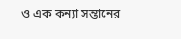ও এক কন্যা সন্তানের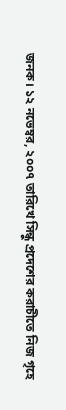জনক। ১২ নভেম্বর, ২০০৭ তারিখে সিন্ধু প্রদেশের করাচীতে নিজ গৃহে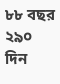৮৮ বছর ২৯০ দিন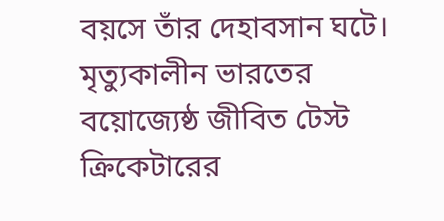বয়সে তাঁর দেহাবসান ঘটে। মৃত্যুকালীন ভারতের বয়োজ্যেষ্ঠ জীবিত টেস্ট ক্রিকেটারের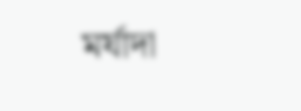মর্যাদা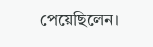পেয়েছিলেন।